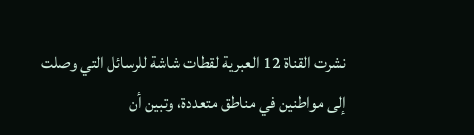نشرت القناة 12 العبرية لقطات شاشة للرسائل التي وصلت إلى مواطنين في مناطق متعددة، وتبين أن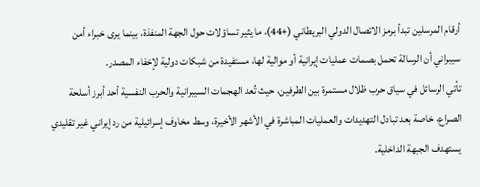أرقام المرسلين تبدأ برمز الاتصال الدولي البريطاني (+44)، ما يثير تساؤلات حول الجهة المنفذة، بينما يرى خبراء أمن سيبراني أن الرسالة تحمل بصمات عمليات إيرانية أو موالية لها، مستفيدة من شبكات دولية لإخفاء المصدر.
تأتي الرسائل في سياق حرب ظلال مستمرة بين الطرفين، حيث تُعد الهجمات السيبرانية والحرب النفسية أحد أبرز أسلحة الصراع، خاصة بعد تبادل التهديدات والعمليات المباشرة في الأشهر الأخيرة، وسط مخاوف إسرائيلية من رد إيراني غير تقليدي يستهدف الجبهة الداخلية.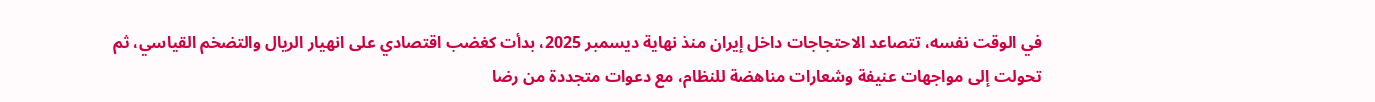في الوقت نفسه، تتصاعد الاحتجاجات داخل إيران منذ نهاية ديسمبر 2025، بدأت كغضب اقتصادي على انهيار الريال والتضخم القياسي، ثم تحولت إلى مواجهات عنيفة وشعارات مناهضة للنظام، مع دعوات متجددة من رضا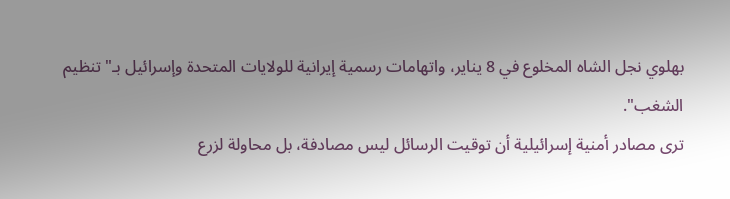بهلوي نجل الشاه المخلوع في 8 يناير، واتهامات رسمية إيرانية للولايات المتحدة وإسرائيل بـ"تنظيم الشغب".
ترى مصادر أمنية إسرائيلية أن توقيت الرسائل ليس مصادفة، بل محاولة لزرع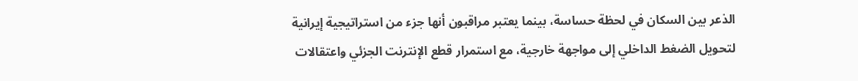الذعر بين السكان في لحظة حساسة، بينما يعتبر مراقبون أنها جزء من استراتيجية إيرانية لتحويل الضغط الداخلي إلى مواجهة خارجية، مع استمرار قطع الإنترنت الجزئي واعتقالات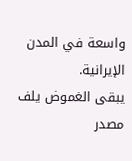واسعة في المدن الإيرانية.
يبقى الغموض يلف مصدر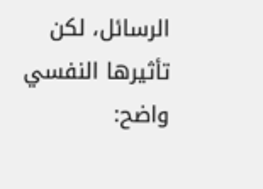الرسائل، لكن تأثيرها النفسي واضح: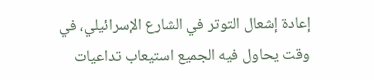إعادة إشعال التوتر في الشارع الإسرائيلي، في وقت يحاول فيه الجميع استيعاب تداعيات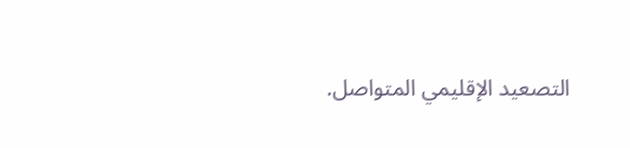التصعيد الإقليمي المتواصل.